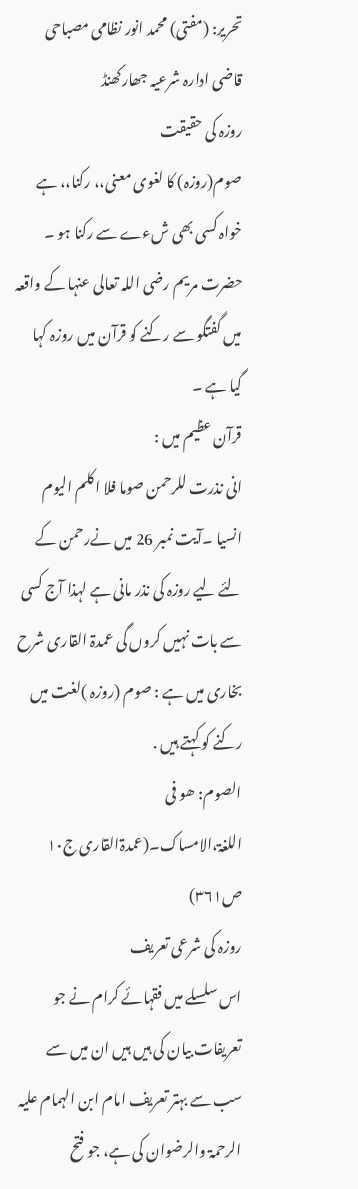تحریر: (مفتی) محمد انور نظامی مصباحی
قاضی ادارہ شرعیہ جھارکھنڈ
روزہ کی حقیقت
صوم(روزہ) کا لغوی معنی،، رکنا،، ہے خواہ کسی بھی شءے سے رکنا ہو ۔
حضرت مریم رضی اللہ تعالی عنہا کے واقعہ میں گفتگو سے رکنے کو قرآن میں روزہ کہا گیا ہے ۔
قرآن عظیم میں :
انی نذرت للرحمن صوما فلا اکلم الیوم انسیا ۔آیت نمبر 26 میں نےرحمن کے لئے لیے روزہ کی نذر مانی ہے لہذا آج کسی سے بات نہیں کروں گی عمدۃ القاری شرح بخاری میں ہے : صوم (روزہ )لغت میں رکنے کو کہتے ہیں .
الصوم: ھو فی اللغۃ،الامساک۔(عمدۃالقاری ج١٠ ص٣٦١)
روزہ کی شرعی تعریف
اس سلسلے میں فقہائے کرام نے جو تعریفات بیان کی ہیں ہیں ان میں سے سب سے بہتر تعریف امام ابن الہمام علیہ الرحمۃ والرضوان کی ہے، جو فتح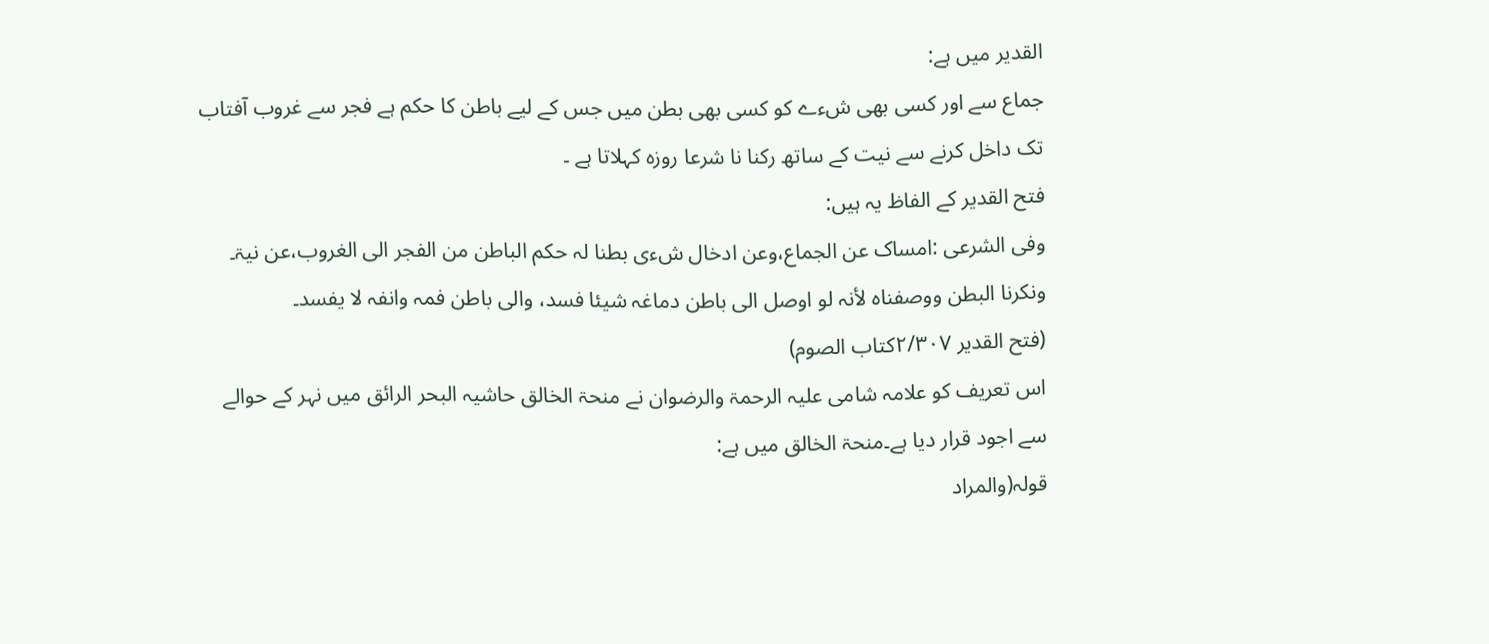القدیر میں ہے:
جماع سے اور کسی بھی شءے کو کسی بھی بطن میں جس کے لیے باطن کا حکم ہے فجر سے غروب آفتاب تک داخل کرنے سے نیت کے ساتھ رکنا نا شرعا روزہ کہلاتا ہے ۔
فتح القدیر کے الفاظ یہ ہیں:
وفی الشرعی :امساک عن الجماع،وعن ادخال شءی بطنا لہ حکم الباطن من الفجر الی الغروب،عن نیۃ۔
ونکرنا البطن ووصفناہ لأنہ لو اوصل الی باطن دماغہ شیئا فسد، والی باطن فمہ وانفہ لا یفسد۔
(فتح القدیر ٢/٣٠٧کتاب الصوم)
اس تعریف کو علامہ شامی علیہ الرحمۃ والرضوان نے منحۃ الخالق حاشیہ البحر الرائق میں نہر کے حوالے سے اجود قرار دیا ہے۔منحۃ الخالق میں ہے:
قولہ(والمراد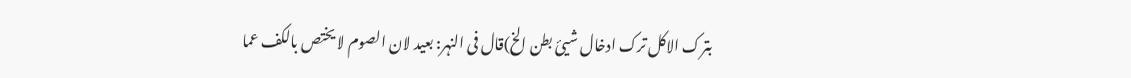بترک الاکل ترک ادخال شیئ بطن الخ)قال فی النہر: بعید لان الصوم لا یختص بالکف عما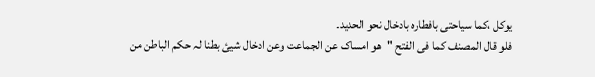یوکل ،کما سیاحتی بافطارہ بادخال نحو الحدید۔
فلو قال المصنف کما فی الفتح "ھو امساک عن الجماعت وعن ادخال شیئ بطنا لہ حکم الباطن من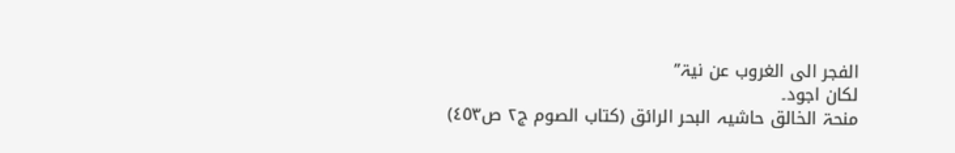الفجر الی الغروب عن نیۃ”
لکان اجود۔
منحۃ الخالق حاشیہ البحر الرائق (کتاب الصوم ج٢ ص٤٥٣)